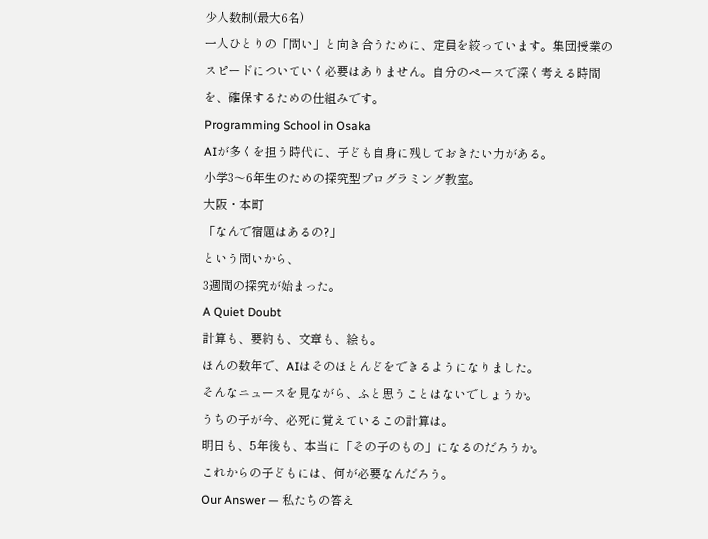少人数制(最大6名)
一人ひとりの「問い」と向き合うために、定員を絞っています。集団授業のスピードについていく必要はありません。自分のペースで深く考える時間を、確保するための仕組みです。
Programming School in Osaka
AIが多くを担う時代に、子ども自身に残しておきたい力がある。
小学3〜6年生のための探究型プログラミング教室。
大阪・本町
「なんで宿題はあるの?」
という問いから、
3週間の探究が始まった。
A Quiet Doubt
計算も、要約も、文章も、絵も。
ほんの数年で、AIはそのほとんどをできるようになりました。
そんなニュースを見ながら、ふと思うことはないでしょうか。
うちの子が今、必死に覚えているこの計算は。
明日も、5年後も、本当に「その子のもの」になるのだろうか。
これからの子どもには、何が必要なんだろう。
Our Answer — 私たちの答え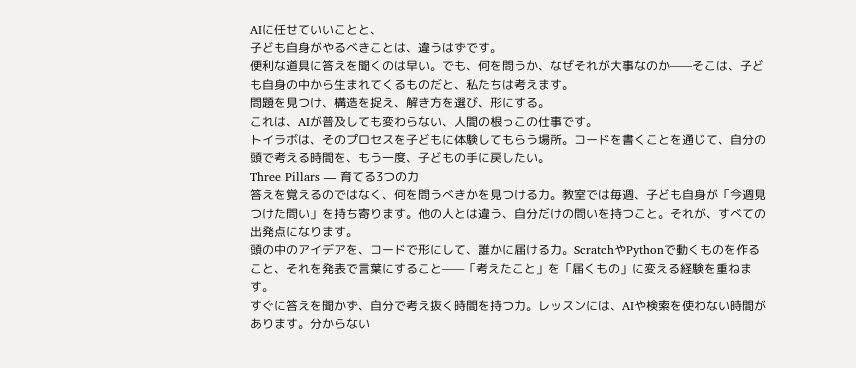AIに任せていいことと、
子ども自身がやるべきことは、違うはずです。
便利な道具に答えを聞くのは早い。でも、何を問うか、なぜそれが大事なのか——そこは、子ども自身の中から生まれてくるものだと、私たちは考えます。
問題を見つけ、構造を捉え、解き方を選び、形にする。
これは、AIが普及しても変わらない、人間の根っこの仕事です。
トイラボは、そのプロセスを子どもに体験してもらう場所。コードを書くことを通じて、自分の頭で考える時間を、もう一度、子どもの手に戻したい。
Three Pillars — 育てる3つの力
答えを覚えるのではなく、何を問うべきかを見つける力。教室では毎週、子ども自身が「今週見つけた問い」を持ち寄ります。他の人とは違う、自分だけの問いを持つこと。それが、すべての出発点になります。
頭の中のアイデアを、コードで形にして、誰かに届ける力。ScratchやPythonで動くものを作ること、それを発表で言葉にすること——「考えたこと」を「届くもの」に変える経験を重ねます。
すぐに答えを聞かず、自分で考え抜く時間を持つ力。レッスンには、AIや検索を使わない時間があります。分からない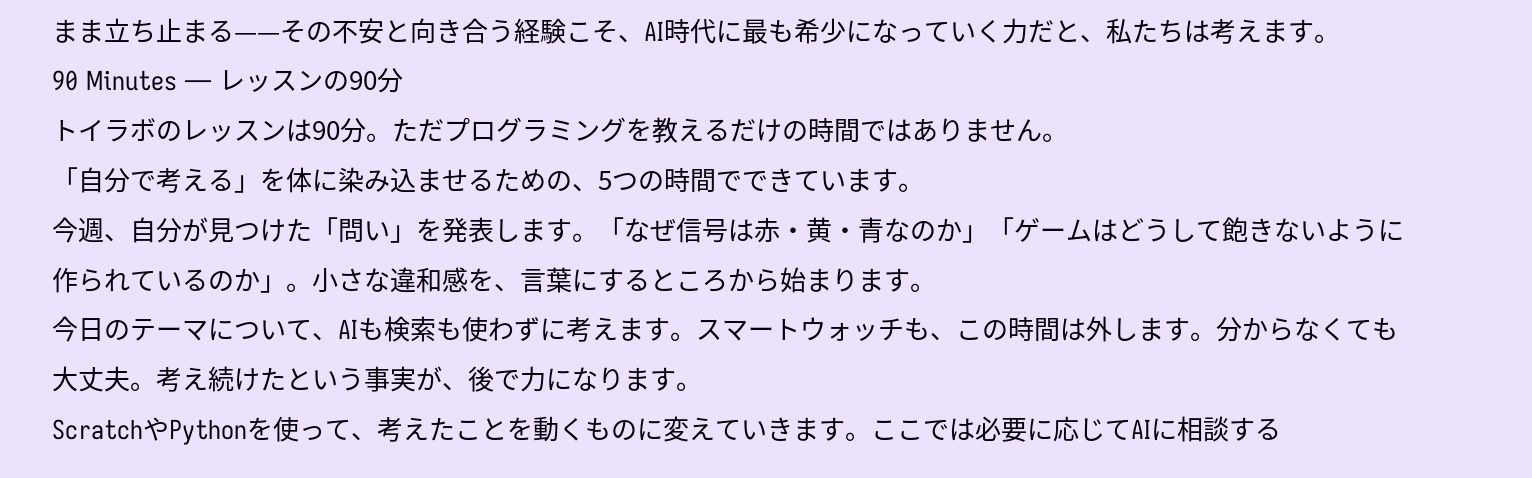まま立ち止まる——その不安と向き合う経験こそ、AI時代に最も希少になっていく力だと、私たちは考えます。
90 Minutes — レッスンの90分
トイラボのレッスンは90分。ただプログラミングを教えるだけの時間ではありません。
「自分で考える」を体に染み込ませるための、5つの時間でできています。
今週、自分が見つけた「問い」を発表します。「なぜ信号は赤・黄・青なのか」「ゲームはどうして飽きないように作られているのか」。小さな違和感を、言葉にするところから始まります。
今日のテーマについて、AIも検索も使わずに考えます。スマートウォッチも、この時間は外します。分からなくても大丈夫。考え続けたという事実が、後で力になります。
ScratchやPythonを使って、考えたことを動くものに変えていきます。ここでは必要に応じてAIに相談する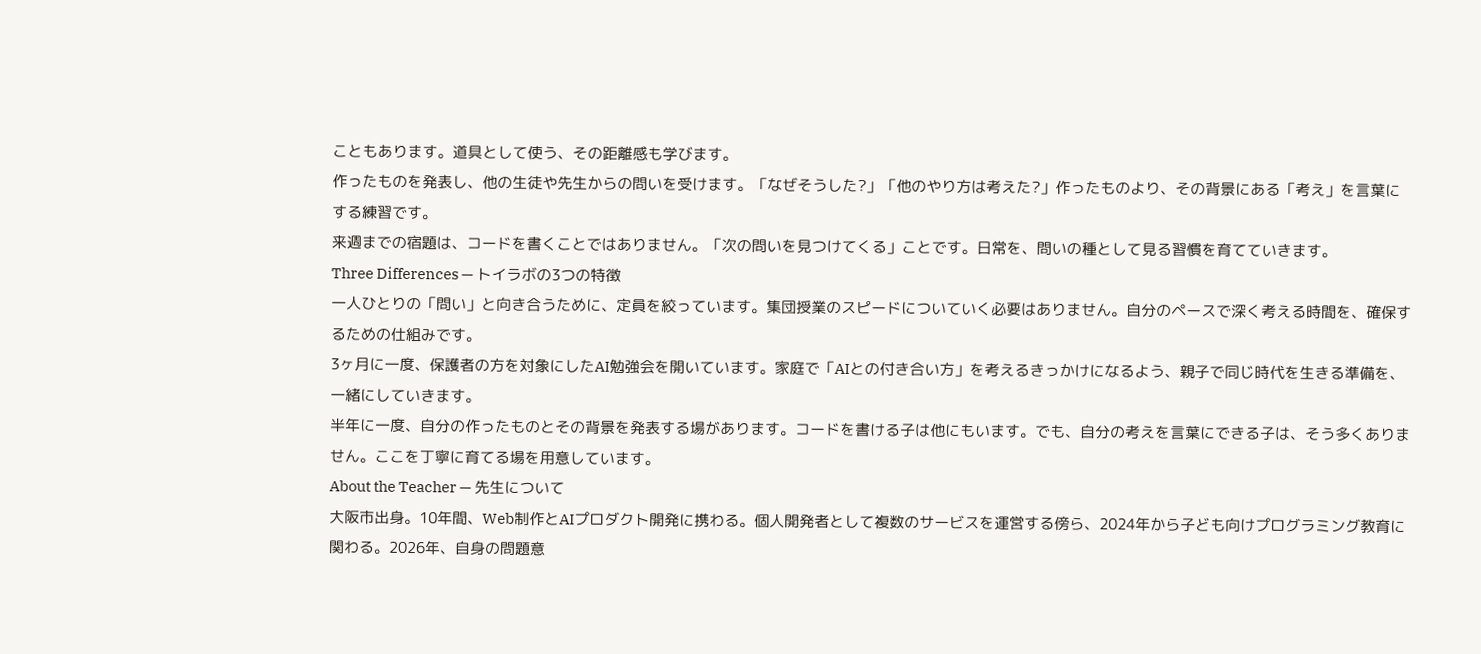こともあります。道具として使う、その距離感も学びます。
作ったものを発表し、他の生徒や先生からの問いを受けます。「なぜそうした?」「他のやり方は考えた?」作ったものより、その背景にある「考え」を言葉にする練習です。
来週までの宿題は、コードを書くことではありません。「次の問いを見つけてくる」ことです。日常を、問いの種として見る習慣を育てていきます。
Three Differences — トイラボの3つの特徴
一人ひとりの「問い」と向き合うために、定員を絞っています。集団授業のスピードについていく必要はありません。自分のペースで深く考える時間を、確保するための仕組みです。
3ヶ月に一度、保護者の方を対象にしたAI勉強会を開いています。家庭で「AIとの付き合い方」を考えるきっかけになるよう、親子で同じ時代を生きる準備を、一緒にしていきます。
半年に一度、自分の作ったものとその背景を発表する場があります。コードを書ける子は他にもいます。でも、自分の考えを言葉にできる子は、そう多くありません。ここを丁寧に育てる場を用意しています。
About the Teacher — 先生について
大阪市出身。10年間、Web制作とAIプロダクト開発に携わる。個人開発者として複数のサービスを運営する傍ら、2024年から子ども向けプログラミング教育に関わる。2026年、自身の問題意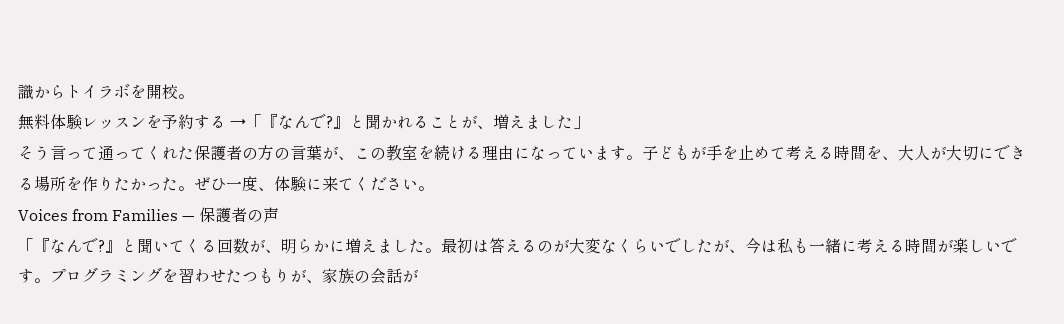識からトイラボを開校。
無料体験レッスンを予約する →「『なんで?』と聞かれることが、増えました」
そう言って通ってくれた保護者の方の言葉が、この教室を続ける理由になっています。子どもが手を止めて考える時間を、大人が大切にできる場所を作りたかった。ぜひ一度、体験に来てください。
Voices from Families — 保護者の声
「『なんで?』と聞いてくる回数が、明らかに増えました。最初は答えるのが大変なくらいでしたが、今は私も一緒に考える時間が楽しいです。プログラミングを習わせたつもりが、家族の会話が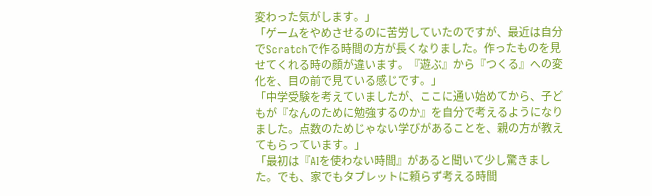変わった気がします。」
「ゲームをやめさせるのに苦労していたのですが、最近は自分でScratchで作る時間の方が長くなりました。作ったものを見せてくれる時の顔が違います。『遊ぶ』から『つくる』への変化を、目の前で見ている感じです。」
「中学受験を考えていましたが、ここに通い始めてから、子どもが『なんのために勉強するのか』を自分で考えるようになりました。点数のためじゃない学びがあることを、親の方が教えてもらっています。」
「最初は『AIを使わない時間』があると聞いて少し驚きました。でも、家でもタブレットに頼らず考える時間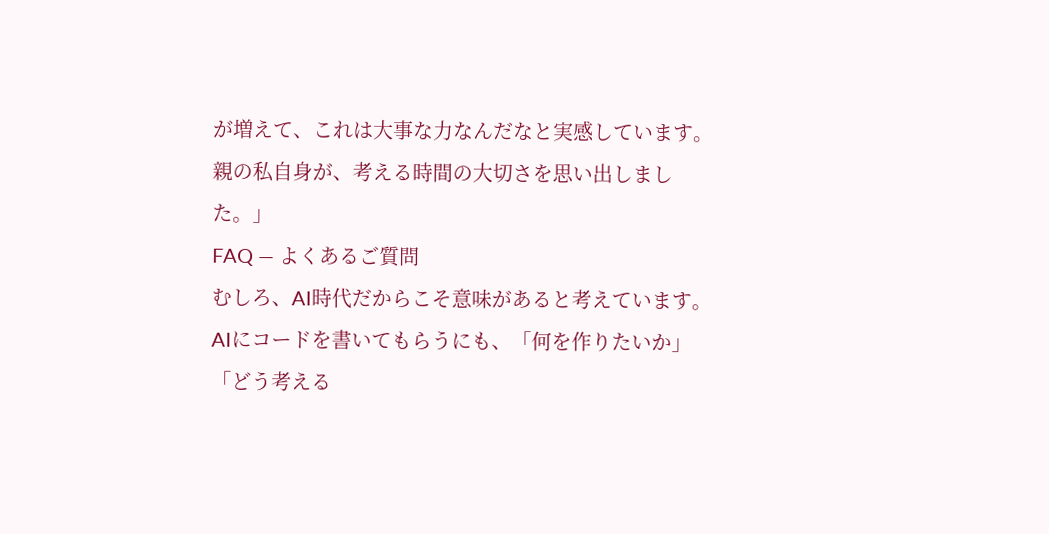が増えて、これは大事な力なんだなと実感しています。親の私自身が、考える時間の大切さを思い出しました。」
FAQ — よくあるご質問
むしろ、AI時代だからこそ意味があると考えています。AIにコードを書いてもらうにも、「何を作りたいか」「どう考える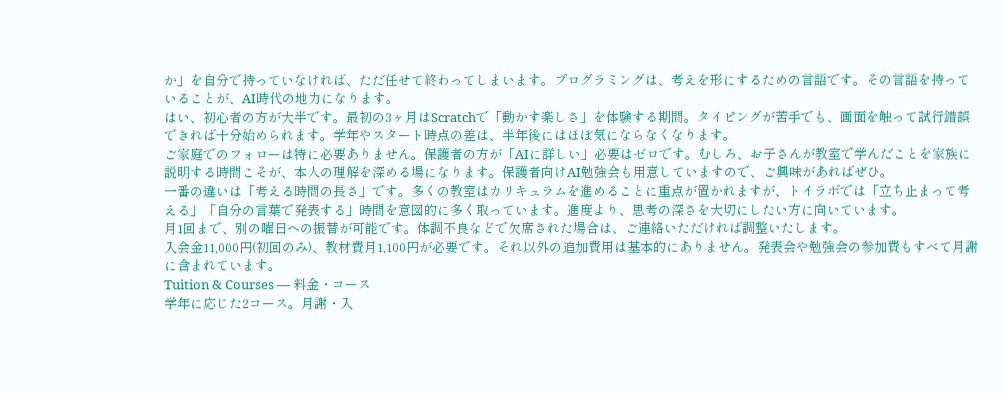か」を自分で持っていなければ、ただ任せて終わってしまいます。プログラミングは、考えを形にするための言語です。その言語を持っていることが、AI時代の地力になります。
はい、初心者の方が大半です。最初の3ヶ月はScratchで「動かす楽しさ」を体験する期間。タイピングが苦手でも、画面を触って試行錯誤できれば十分始められます。学年やスタート時点の差は、半年後にはほぼ気にならなくなります。
ご家庭でのフォローは特に必要ありません。保護者の方が「AIに詳しい」必要はゼロです。むしろ、お子さんが教室で学んだことを家族に説明する時間こそが、本人の理解を深める場になります。保護者向けAI勉強会も用意していますので、ご興味があればぜひ。
一番の違いは「考える時間の長さ」です。多くの教室はカリキュラムを進めることに重点が置かれますが、トイラボでは「立ち止まって考える」「自分の言葉で発表する」時間を意図的に多く取っています。進度より、思考の深さを大切にしたい方に向いています。
月1回まで、別の曜日への振替が可能です。体調不良などで欠席された場合は、ご連絡いただければ調整いたします。
入会金11,000円(初回のみ)、教材費月1,100円が必要です。それ以外の追加費用は基本的にありません。発表会や勉強会の参加費もすべて月謝に含まれています。
Tuition & Courses — 料金・コース
学年に応じた2コース。月謝・入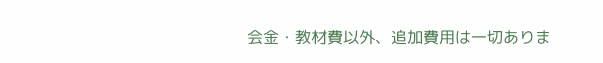会金・教材費以外、追加費用は一切ありま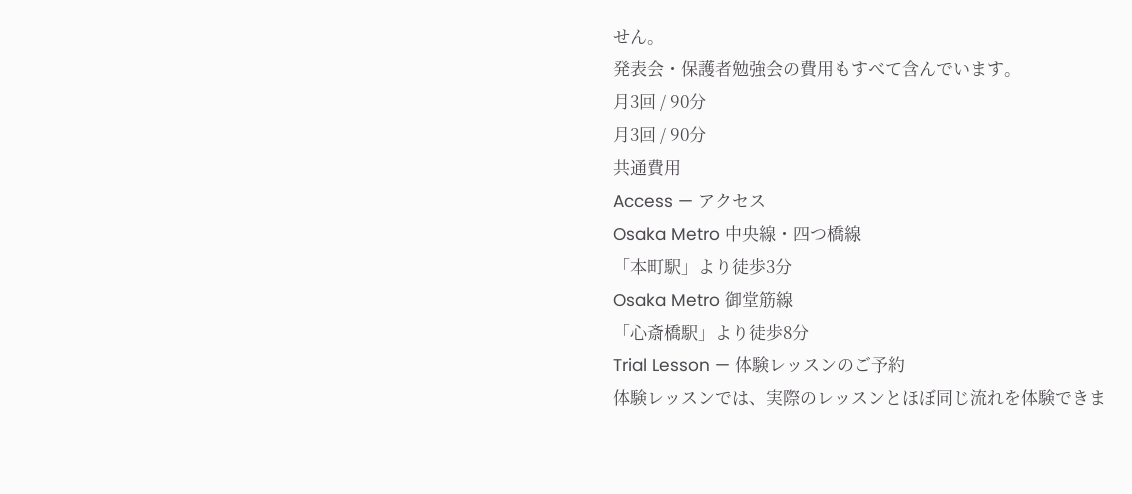せん。
発表会・保護者勉強会の費用もすべて含んでいます。
月3回 / 90分
月3回 / 90分
共通費用
Access — アクセス
Osaka Metro 中央線・四つ橋線
「本町駅」より徒歩3分
Osaka Metro 御堂筋線
「心斎橋駅」より徒歩8分
Trial Lesson — 体験レッスンのご予約
体験レッスンでは、実際のレッスンとほぼ同じ流れを体験できま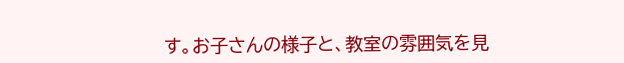す。お子さんの様子と、教室の雰囲気を見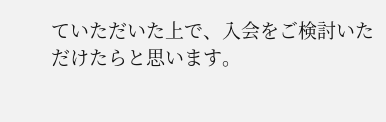ていただいた上で、入会をご検討いただけたらと思います。